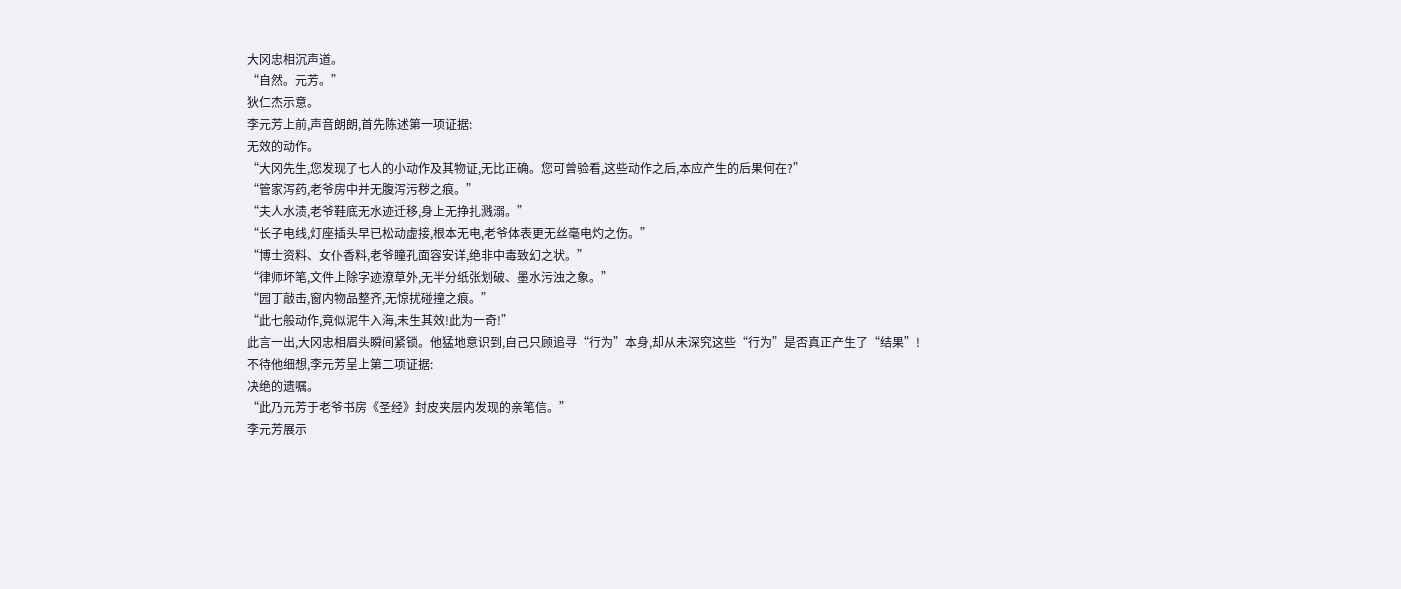大冈忠相沉声道。
“自然。元芳。”
狄仁杰示意。
李元芳上前,声音朗朗,首先陈述第一项证据:
无效的动作。
“大冈先生,您发现了七人的小动作及其物证,无比正确。您可曾验看,这些动作之后,本应产生的后果何在?”
“管家泻药,老爷房中并无腹泻污秽之痕。”
“夫人水渍,老爷鞋底无水迹迁移,身上无挣扎溅溺。”
“长子电线,灯座插头早已松动虚接,根本无电,老爷体表更无丝毫电灼之伤。”
“博士资料、女仆香料,老爷瞳孔面容安详,绝非中毒致幻之状。”
“律师坏笔,文件上除字迹潦草外,无半分纸张划破、墨水污浊之象。”
“园丁敲击,窗内物品整齐,无惊扰碰撞之痕。”
“此七般动作,竟似泥牛入海,未生其效!此为一奇!”
此言一出,大冈忠相眉头瞬间紧锁。他猛地意识到,自己只顾追寻“行为”本身,却从未深究这些“行为”是否真正产生了“结果”!
不待他细想,李元芳呈上第二项证据:
决绝的遗嘱。
“此乃元芳于老爷书房《圣经》封皮夹层内发现的亲笔信。”
李元芳展示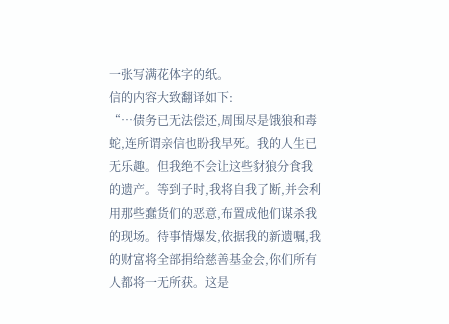一张写满花体字的纸。
信的内容大致翻译如下:
“…债务已无法偿还,周围尽是饿狼和毒蛇,连所谓亲信也盼我早死。我的人生已无乐趣。但我绝不会让这些豺狼分食我的遗产。等到子时,我将自我了断,并会利用那些蠢货们的恶意,布置成他们谋杀我的现场。待事情爆发,依据我的新遗嘱,我的财富将全部捐给慈善基金会,你们所有人都将一无所获。这是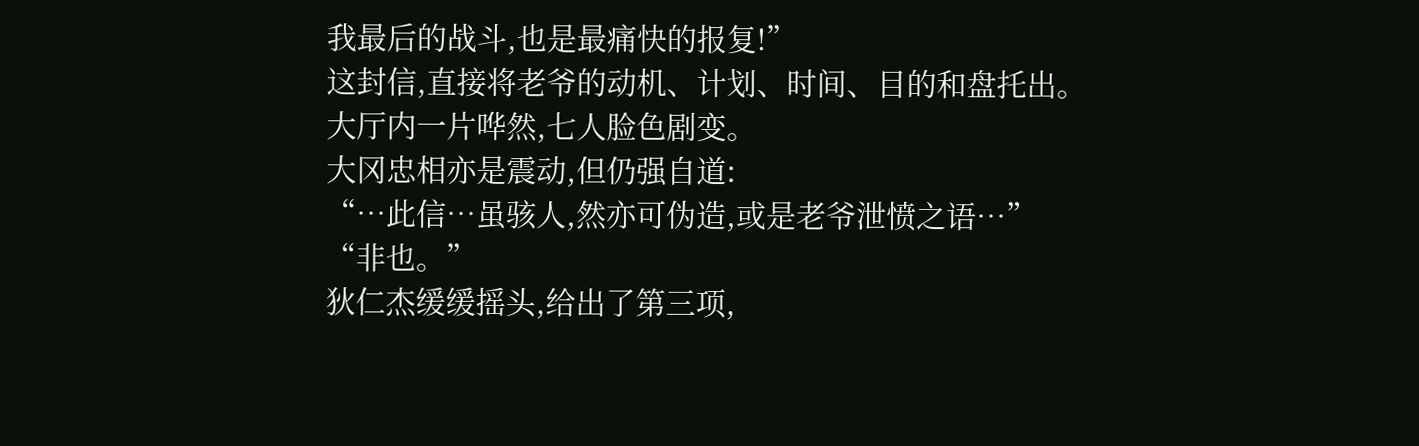我最后的战斗,也是最痛快的报复!”
这封信,直接将老爷的动机、计划、时间、目的和盘托出。
大厅内一片哗然,七人脸色剧变。
大冈忠相亦是震动,但仍强自道:
“…此信…虽骇人,然亦可伪造,或是老爷泄愤之语…”
“非也。”
狄仁杰缓缓摇头,给出了第三项,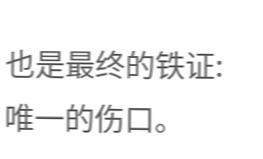也是最终的铁证:
唯一的伤口。